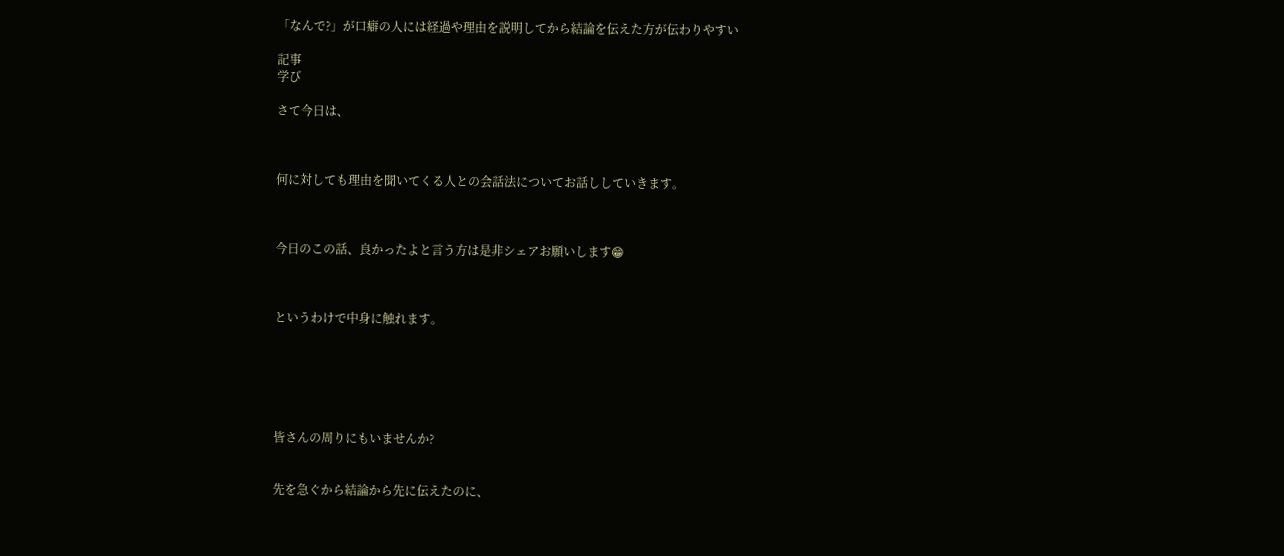「なんで?」が口癖の人には経過や理由を説明してから結論を伝えた方が伝わりやすい

記事
学び

さて今日は、



何に対しても理由を聞いてくる人との会話法についてお話ししていきます。



今日のこの話、良かったよと言う方は是非シェアお願いします😁



というわけで中身に触れます。






皆さんの周りにもいませんか?


先を急ぐから結論から先に伝えたのに、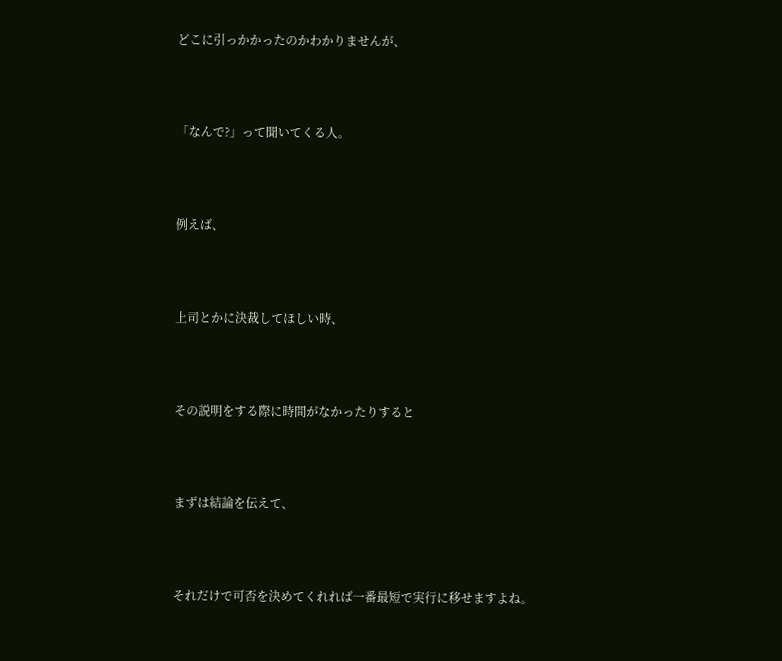どこに引っかかったのかわかりませんが、



「なんで?」って聞いてくる人。



例えば、



上司とかに決裁してほしい時、



その説明をする際に時間がなかったりすると



まずは結論を伝えて、



それだけで可否を決めてくれれば一番最短で実行に移せますよね。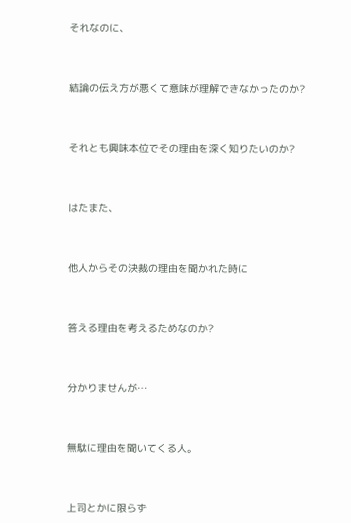それなのに、



結論の伝え方が悪くて意味が理解できなかったのか?



それとも興味本位でその理由を深く知りたいのか?



はたまた、



他人からその決裁の理由を聞かれた時に



答える理由を考えるためなのか?



分かりませんが…



無駄に理由を聞いてくる人。



上司とかに限らず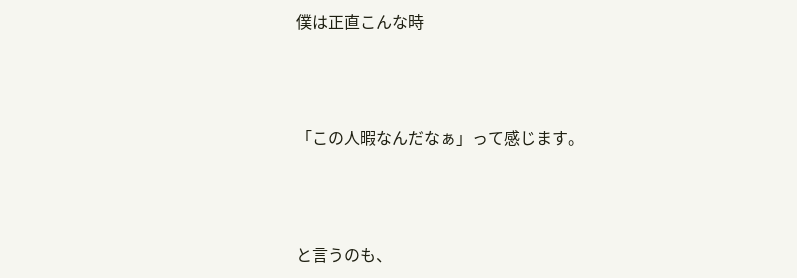僕は正直こんな時



「この人暇なんだなぁ」って感じます。



と言うのも、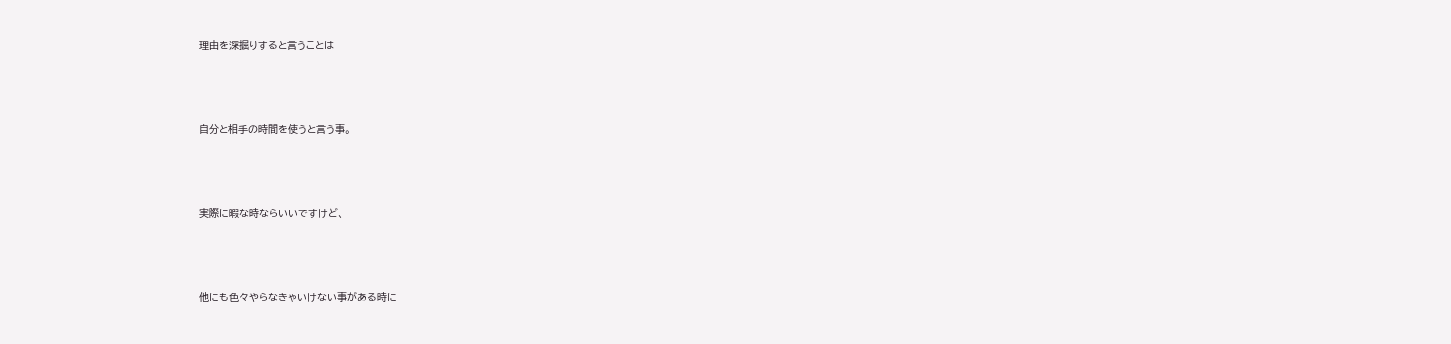理由を深掘りすると言うことは



自分と相手の時間を使うと言う事。



実際に暇な時ならいいですけど、



他にも色々やらなきゃいけない事がある時に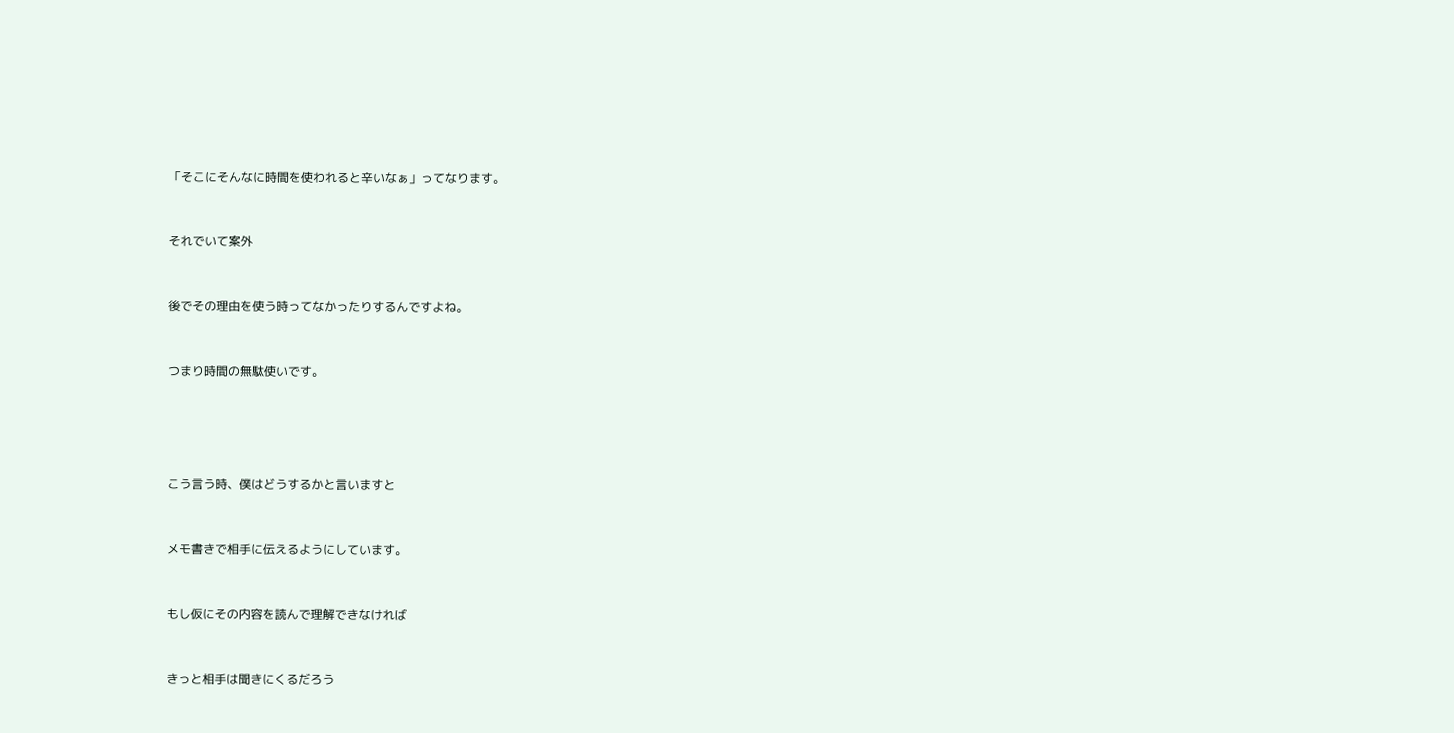「そこにそんなに時間を使われると辛いなぁ」ってなります。



それでいて案外



後でその理由を使う時ってなかったりするんですよね。



つまり時間の無駄使いです。






こう言う時、僕はどうするかと言いますと



メモ書きで相手に伝えるようにしています。



もし仮にその内容を読んで理解できなければ



きっと相手は聞きにくるだろう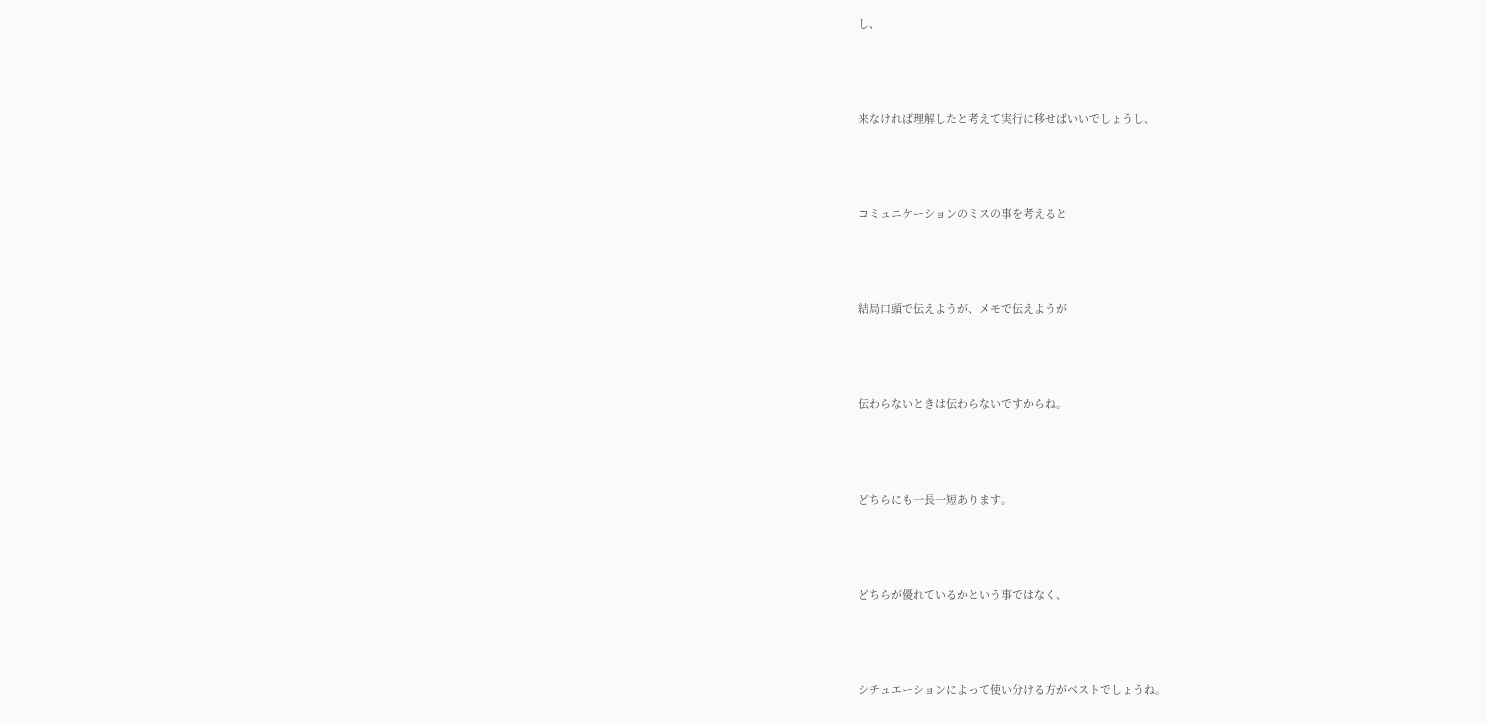し、



来なければ理解したと考えて実行に移せばいいでしょうし、



コミュニケーションのミスの事を考えると



結局口頭で伝えようが、メモで伝えようが



伝わらないときは伝わらないですからね。



どちらにも一長一短あります。



どちらが優れているかという事ではなく、



シチュエーションによって使い分ける方がベストでしょうね。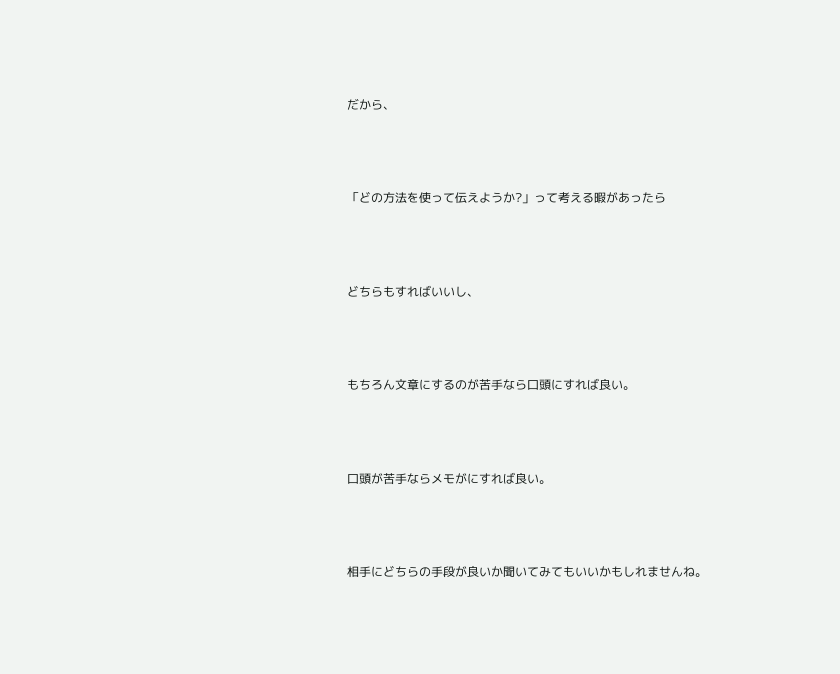だから、



「どの方法を使って伝えようか?」って考える暇があったら



どちらもすればいいし、



もちろん文章にするのが苦手なら口頭にすれば良い。



口頭が苦手ならメモがにすれば良い。



相手にどちらの手段が良いか聞いてみてもいいかもしれませんね。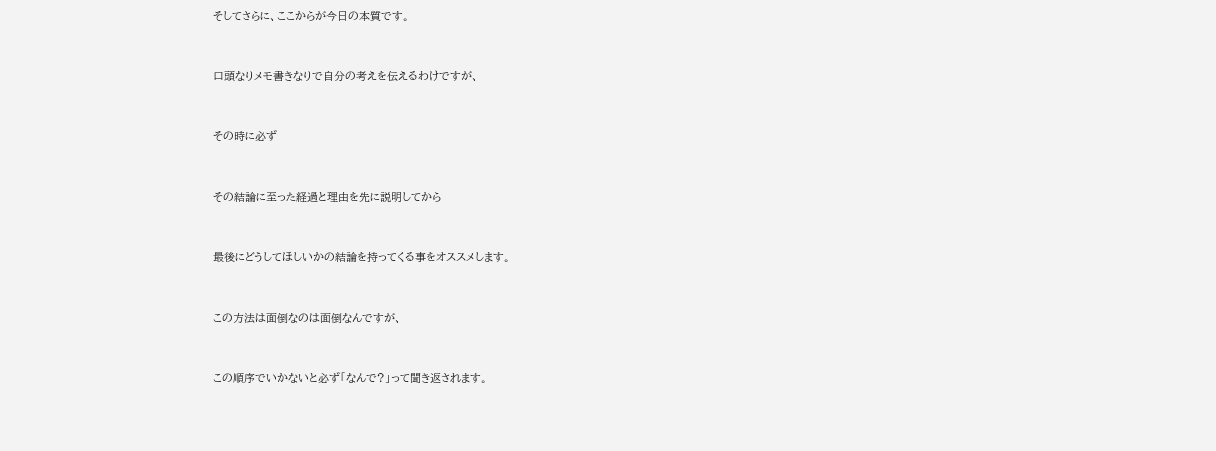そしてさらに、ここからが今日の本質です。



口頭なりメモ書きなりで自分の考えを伝えるわけですが、



その時に必ず



その結論に至った経過と理由を先に説明してから



最後にどうしてほしいかの結論を持ってくる事をオススメします。



この方法は面倒なのは面倒なんですが、



この順序でいかないと必ず「なんで?」って聞き返されます。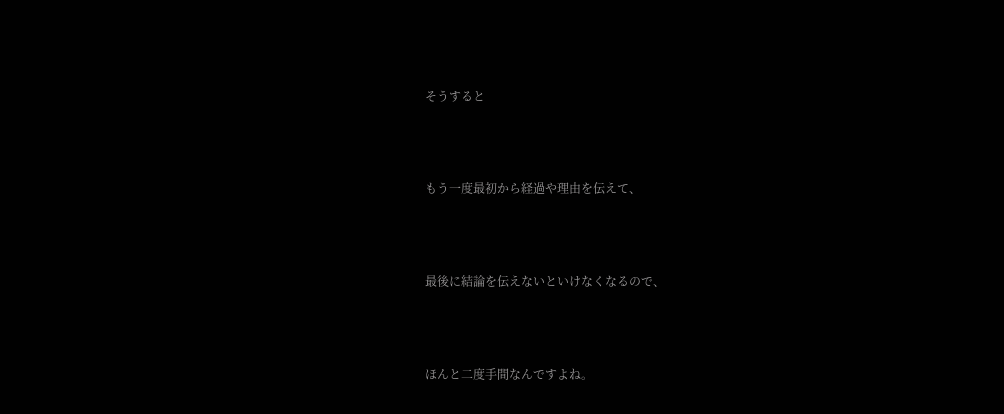そうすると



もう一度最初から経過や理由を伝えて、



最後に結論を伝えないといけなくなるので、



ほんと二度手間なんですよね。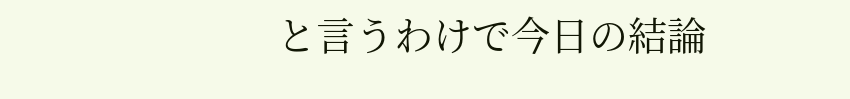と言うわけで今日の結論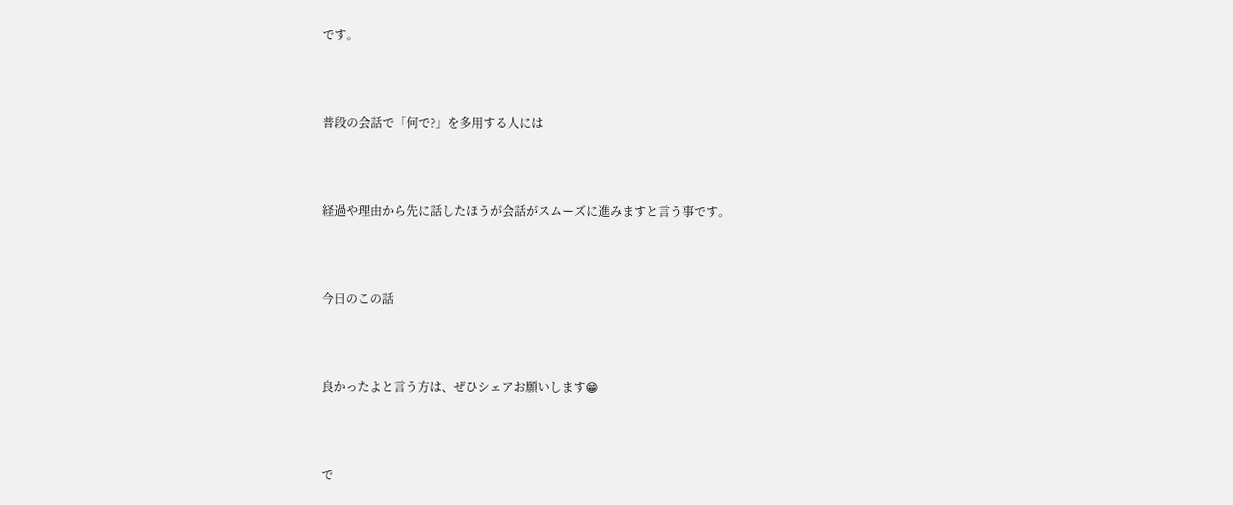です。



普段の会話で「何で?」を多用する人には



経過や理由から先に話したほうが会話がスムーズに進みますと言う事です。



今日のこの話



良かったよと言う方は、ぜひシェアお願いします😁



で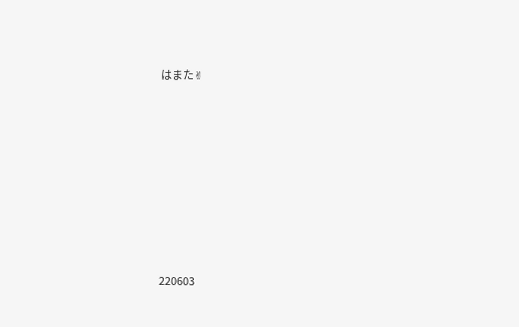はまた✌









220603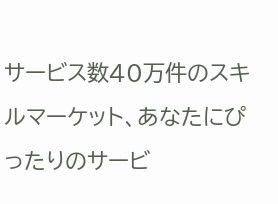サービス数40万件のスキルマーケット、あなたにぴったりのサービ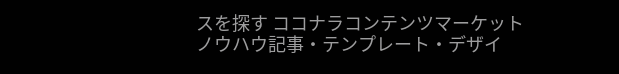スを探す ココナラコンテンツマーケット ノウハウ記事・テンプレート・デザイ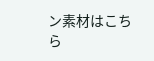ン素材はこちら